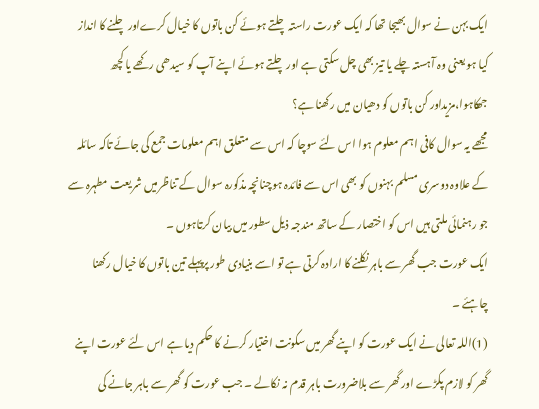ایک بہن نے سوال بھیجا تھا کہ ایک عورت راستہ چلتے ہوئے کن باتوں کا خیال کرےاور چلنے کا انداز کیا ہو یعنی وہ آہستہ چلے یا تیز بھی چل سکتی ہے اور چلتے ہوئے اپنے آپ کو سیدھی رکھے یا کچھ جھکاہوا،مزیداور کن باتوں کو دھیان میں رکھنا ہے؟
مجھے یہ سوال کافی اہم معلوم ہوا اس لئے سوچا کہ اس سے متعلق اہم معلومات جمع کی جائے تاکہ سائلہ کے علاوہ دوسری مسلم بہنوں کو بھی اس سے فائدہ ہوچنانچہ مذکورہ سوال کے تناظرمیں شریعت مطہرہ سے جو رہنمائی ملتی ہیں اس کو اختصار کے ساتھ مندجہ ذیل سطور میں بیان کرتاہوں ۔
ایک عورت جب گھر سے باہر نکلنے کا ارادہ کرتی ہے تو اسے بنیادی طور پرپہلے تین باتوں کا خیال رکھنا چاہئے ۔
(1)اللہ تعالی نے ایک عورت کو اپنے گھر میں سکونت اختیار کرنے کا حکم دیا ہے اس لئے عورت اپنے گھر کو لازم پکڑے اور گھر سے بلاضرورت باہر قدم نہ نکالے ۔ جب عورت کو گھر سے باہر جانے کی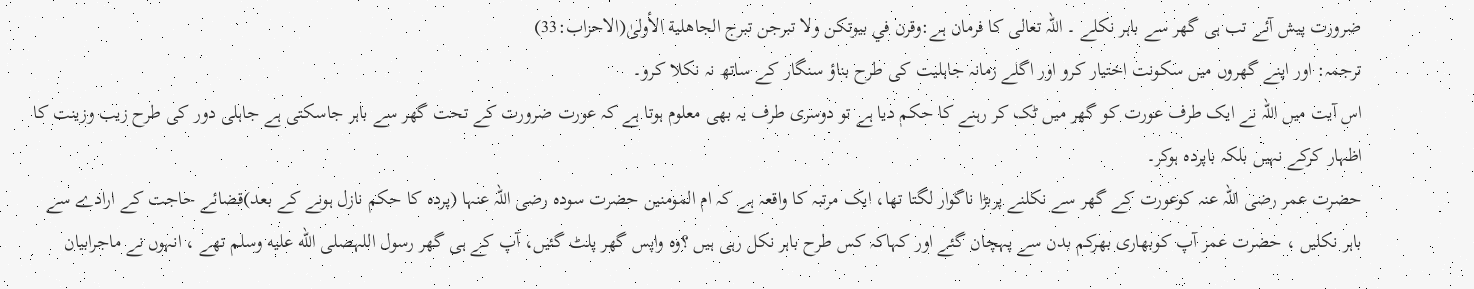ضرورت پیش آئے تب ہی گھر سے باہر نکلے ۔ اللہ تعالی کا فرمان ہے:وقرن في بيوتكن ولا تبرجن تبرج الجاهلية الأولىٰ(الاحزاب:33)
ترجمہ: اور اپنے گھروں میں سکونت اختیار کرو اور اگلے زمانہ جاہلیت کی طرح بناؤ سنگار کے ساتھ نہ نکلا کرو۔
اس آیت میں اللہ نے ایک طرف عورت کو گھر میں ٹک کر رہنے کا حکم دیا ہے تو دوسری طرف یہ بھی معلوم ہوتا ہے کہ عورت ضرورت کے تحت گھر سے باہر جاسکتی ہے جاہلی دور کی طرح زیب وزینت کا اظہار کرکے نہیں بلکہ باپردہ ہوکر۔
حضرت عمر رضی اللہ عنہ کوعورت کے گھر سے نکلنے پربڑا ناگوار لگتا تھا، ایک مرتبہ کا واقعہ ہے کہ ام المومنین حضرت سودہ رضی اللہ عنہا (پردہ کا حکم نازل ہونے کے بعد)قضائے حاجت کے ارادے سے باہر نکلیں ، حضرت عمر آپ کوبھاری بھرکم بدن سے پہچان گئے اور کہاکہ کس طرح باہر نکل رہی ہیں ؟وہ واپس گھر پلٹ گئیں، آپ کے ہی گھر رسول اللہصلى الله عليه وسلم تھے ، انہوں نے ماجرابیان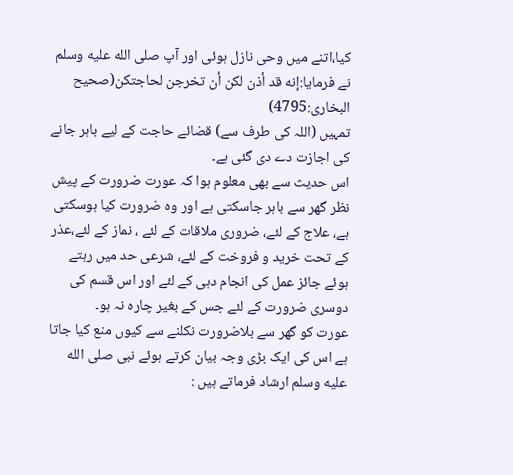کیا،اتنے میں وحی نازل ہوئی اور آپ صلى الله عليه وسلم نے فرمایا:إنه قد أذن لكن أن تخرجن لحاجتكن(صحیح البخاری:4795)
تمہیں (اللہ کی طرف سے) قضائے حاجت کے لیے باہر جانے کی اجازت دے دی گئی ہے۔
اس حدیث سے بھی معلوم ہوا کہ عورت ضرورت کے پیش نظر گھر سے باہر جاسکتی ہے اور وہ ضرورت کیا ہوسکتی ہے، علاج کے لئے، ضروری ملاقات کے لئے ، نماز کے لئے،عذر کے تحت خرید و فروخت کے لئے، شرعی حد میں رہتے ہوئے جائز عمل کی انجام دہی کے لئے اور اس قسم کی دوسری ضرورت کے لئے جس کے بغیر چارہ نہ ہو۔
عورت کو گھر سے بلاضرورت نکلنے سے کیوں منع کیا جاتا ہے اس کی ایک بڑی وجہ بیان کرتے ہوئے نبی صلى الله عليه وسلم ارشاد فرماتے ہیں :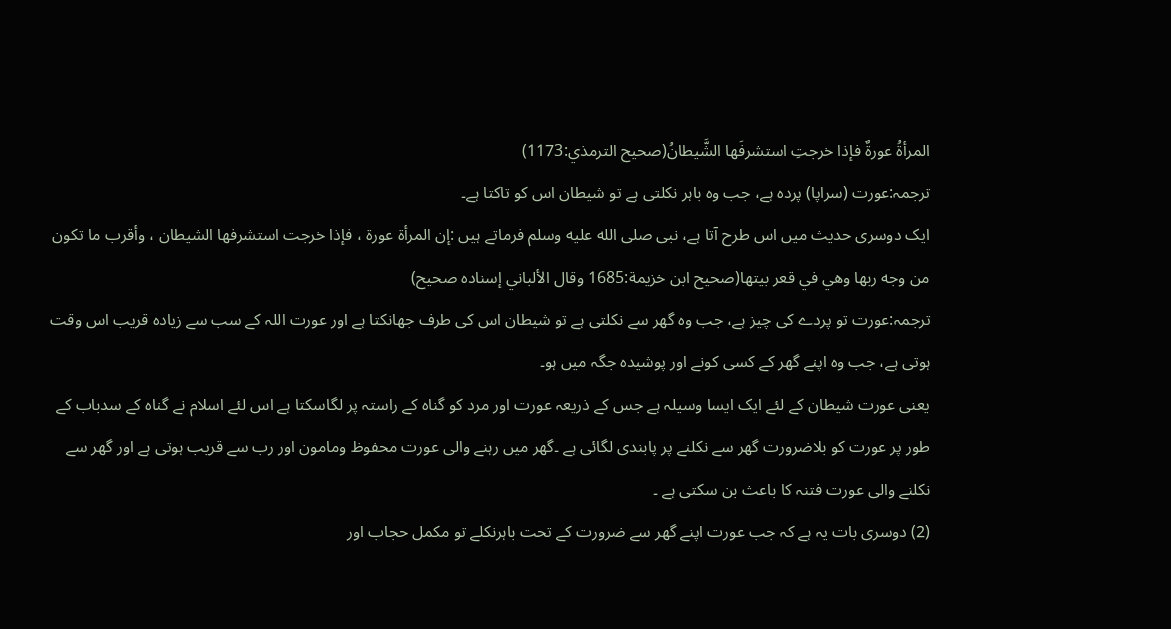المرأةُ عورةٌ فإذا خرجتِ استشرفَها الشَّيطانُ(صحيح الترمذي:1173)
ترجمہ:عورت (سراپا) پردہ ہے، جب وہ باہر نکلتی ہے تو شیطان اس کو تاکتا ہے۔
ایک دوسری حدیث میں اس طرح آتا ہے، نبی صلى الله عليه وسلم فرماتے ہیں :إن المرأة عورة ، فإذا خرجت استشرفها الشيطان ، وأقرب ما تكون من وجه ربها وهي في قعر بيتها(صحيح ابن خزيمة:1685 وقال الألباني إسناده صحيح)
ترجمہ:عورت تو پردے کی چیز ہے، جب وہ گھر سے نکلتی ہے تو شیطان اس کی طرف جھانکتا ہے اور عورت اللہ کے سب سے زیادہ قریب اس وقت ہوتی ہے، جب وہ اپنے گھر کے کسی کونے اور پوشیدہ جگہ میں ہو۔
یعنی عورت شیطان کے لئے ایک ایسا وسیلہ ہے جس کے ذریعہ عورت اور مرد کو گناہ کے راستہ پر لگاسکتا ہے اس لئے اسلام نے گناہ کے سدباب کے طور پر عورت کو بلاضرورت گھر سے نکلنے پر پابندی لگائی ہے ۔گھر میں رہنے والی عورت محفوظ ومامون اور رب سے قریب ہوتی ہے اور گھر سے نکلنے والی عورت فتنہ کا باعث بن سکتی ہے ۔
(2) دوسری بات یہ ہے کہ جب عورت اپنے گھر سے ضرورت کے تحت باہرنکلے تو مکمل حجاب اور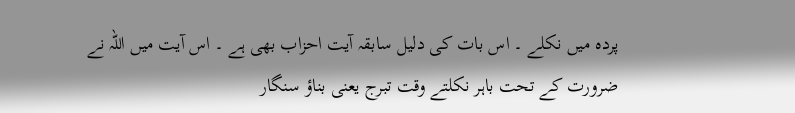پردہ میں نکلے ۔ اس بات کی دلیل سابقہ آیت احزاب بھی ہے ۔ اس آیت میں اللہ نے ضرورت کے تحت باہر نکلتے وقت تبرج یعنی بناؤ سنگار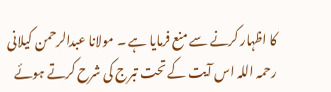کا اظہار کرنے سے منع فرمایا ہے ۔ مولانا عبدالرحمن کیلانی رحمہ اللہ اس آیت کے تحت تبرج کی شرح کرتے ہوئے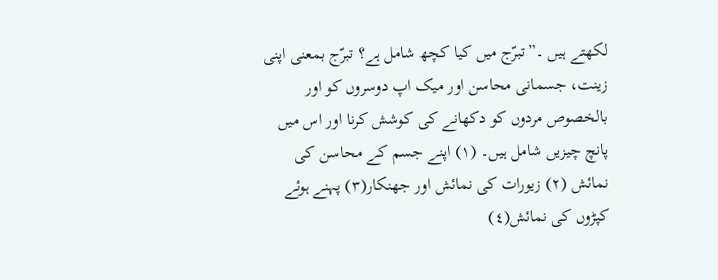لکھتے ہیں ۔”تبرّج میں کیا کچھ شامل ہے؟ تبرّج بمعنی اپنی زینت، جسمانی محاسن اور میک اپ دوسروں کو اور بالخصوص مردوں کو دکھانے کی کوشش کرنا اور اس میں پانچ چیزیں شامل ہیں۔ (١) اپنے جسم کے محاسن کی نمائش (٢) زیورات کی نمائش اور جھنکار(٣) پہنے ہوئے کپڑوں کی نمائش(٤)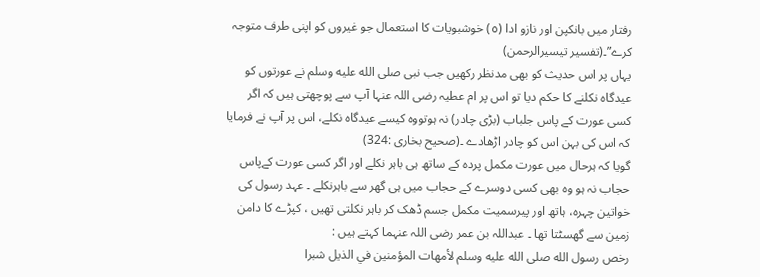رفتار میں بانکپن اور نازو ادا (٥) خوشبویات کا استعمال جو غیروں کو اپنی طرف متوجہ کرے”۔(تفسیر تیسیرالرحمن)
یہاں پر اس حدیث کو بھی مدنظر رکھیں جب نبی صلى الله عليه وسلم نے عورتوں کو عیدگاہ نکلنے کا حکم دیا تو اس پر ام عطیہ رضی اللہ عنہا آپ سے پوچھتی ہیں کہ اگر کسی عورت کے پاس جلباب (بڑی چادر) نہ ہوتووہ کیسے عیدگاہ نکلے، اس پر آپ نے فرمایا کہ اس کی بہن اس کو چادر اڑھادے ۔(صحیح بخاری :324)
گویا کہ ہرحال میں عورت مکمل پردہ کے ساتھ ہی باہر نکلے اور اگر کسی عورت کےپاس حجاب نہ ہو وہ بھی کسی دوسرے کے حجاب میں ہی گھر سے باہرنکلے ۔ عہد رسول کی خواتین چہرہ، ہاتھ اور پیرسمیت مکمل جسم ڈھک کر باہر نکلتی تھیں ، کپڑے کا دامن زمین سے گھسٹتا تھا ۔ عبداللہ بن عمر رضی اللہ عنہما کہتے ہیں :
رخص رسول الله صلى الله عليه وسلم لأمهات المؤمنين في الذيل شبرا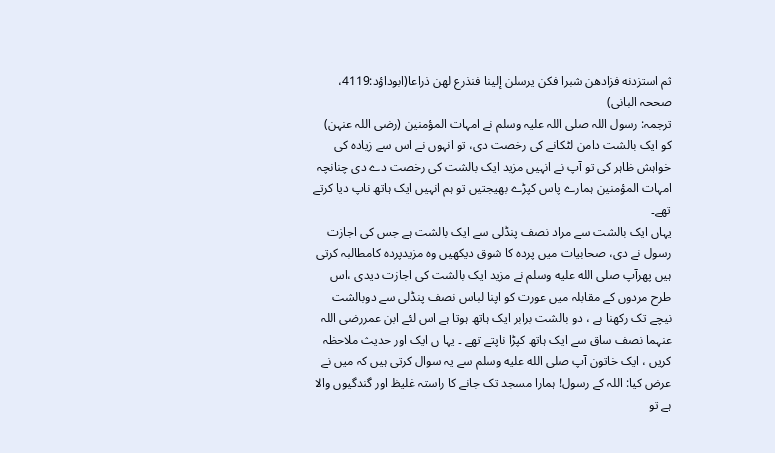ثم استزدنه فزادهن شبرا فكن يرسلن إلينا فنذرع لهن ذراعا(ابوداؤد:4119، صححہ البانی)
ترجمہ: رسول اللہ صلی اللہ علیہ وسلم نے امہات المؤمنین (رضی اللہ عنہن) کو ایک بالشت دامن لٹکانے کی رخصت دی، تو انہوں نے اس سے زیادہ کی خواہش ظاہر کی تو آپ نے انہیں مزید ایک بالشت کی رخصت دے دی چنانچہ امہات المؤمنین ہمارے پاس کپڑے بھیجتیں تو ہم انہیں ایک ہاتھ ناپ دیا کرتے تھے۔
یہاں ایک بالشت سے مراد نصف پنڈلی سے ایک بالشت ہے جس کی اجازت رسول نے دی، صحابیات میں پردہ کا شوق دیکھیں وہ مزیدپردہ کامطالبہ کرتی ہیں پھرآپ صلى الله عليه وسلم نے مزید ایک بالشت کی اجازت دیدی ،اس طرح مردوں کے مقابلہ میں عورت کو اپنا لباس نصف پنڈلی سے دوبالشت نیچے تک رکھنا ہے ، دو بالشت برابر ایک ہاتھ ہوتا ہے اس لئے ابن عمررضی اللہ عنہما نصف ساق سے ایک ہاتھ کپڑا ناپتے تھے ۔ یہا ں ایک اور حدیث ملاحظہ کریں ، ایک خاتون آپ صلى الله عليه وسلم سے یہ سوال کرتی ہیں کہ میں نے عرض کیا: اللہ کے رسول! ہمارا مسجد تک جانے کا راستہ غلیظ اور گندگیوں والا ہے تو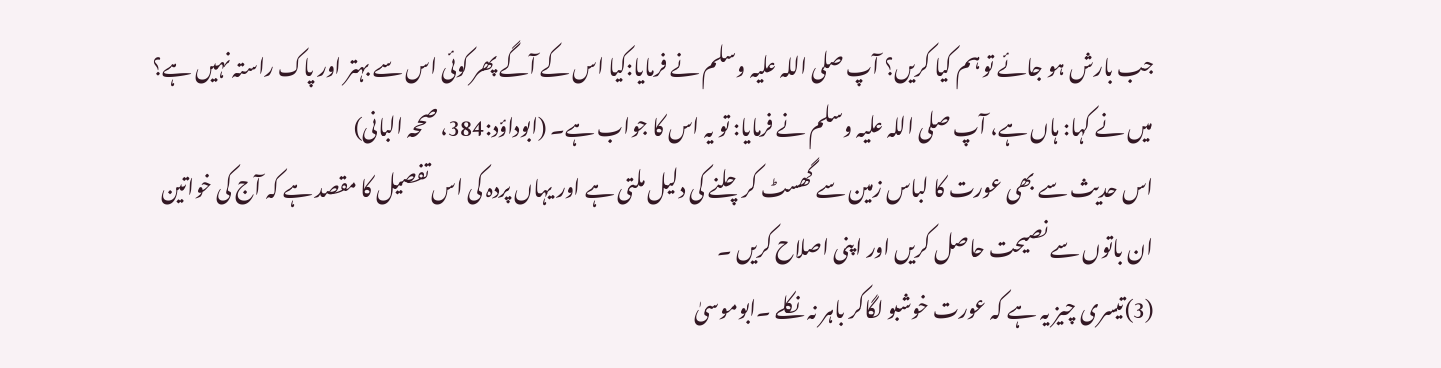جب بارش ہو جائے تو ہم کیا کریں؟ آپ صلی اللہ علیہ وسلم نے فرمایا:کیا اس کے آگے پھر کوئی اس سے بہتر اور پاک راستہ نہیں ہے؟ میں نے کہا: ہاں ہے، آپ صلی اللہ علیہ وسلم نے فرمایا: تو یہ اس کا جواب ہے۔ (ابوداؤد:384، صححہ البانی)
اس حدیث سے بھی عورت کا لباس زمین سے گھسٹ کرچلنے کی دلیل ملتی ہے اور یہاں پردہ کی اس تفصیل کا مقصد ہے کہ آج کی خواتین ان باتوں سے نصیحت حاصل کریں اور اپنی اصلاح کریں ۔
(3)تیسری چیز یہ ہے کہ عورت خوشبو لگاکر باہر نہ نکلے ۔ابوموسیٰ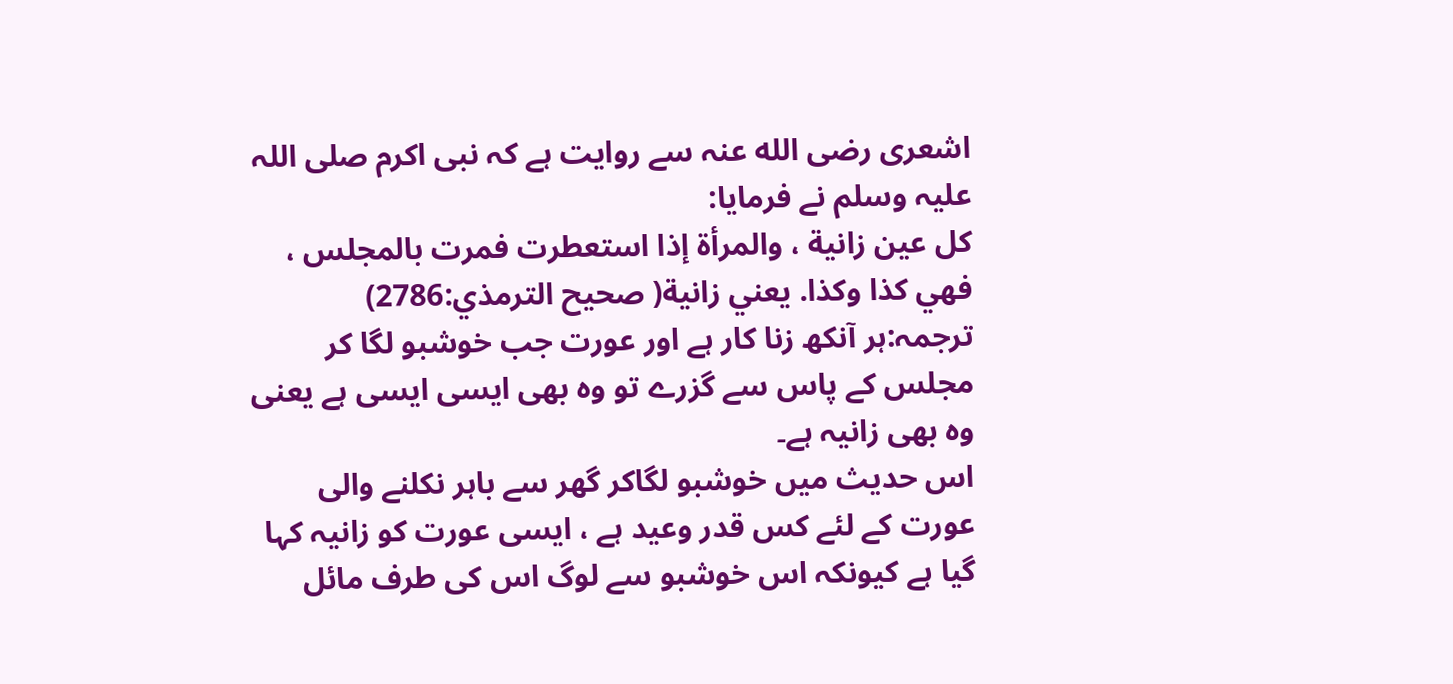اشعری رضی الله عنہ سے روایت ہے کہ نبی اکرم صلی اللہ علیہ وسلم نے فرمایا:
كل عين زانية ، والمرأة إذا استعطرت فمرت بالمجلس ، فهي كذا وكذا. يعني زانية( صحيح الترمذي:2786)
ترجمہ:ہر آنکھ زنا کار ہے اور عورت جب خوشبو لگا کر مجلس کے پاس سے گزرے تو وہ بھی ایسی ایسی ہے یعنی وہ بھی زانیہ ہے۔
اس حدیث میں خوشبو لگاکر گھر سے باہر نکلنے والی عورت کے لئے کس قدر وعید ہے ، ایسی عورت کو زانیہ کہا گیا ہے کیونکہ اس خوشبو سے لوگ اس کی طرف مائل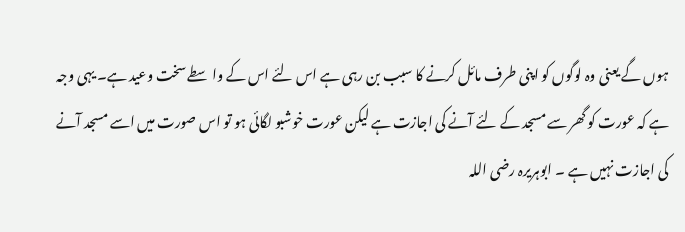ہوں گے یعنی وہ لوگوں کو اپنی طرف مائل کرنے کا سبب بن رہی ہے اس لئے اس کے واسطے سخت وعید ہے۔ یہی وجہ ہے کہ عورت کو گھر سے مسجد کے لئے آنے کی اجازت ہے لیکن عورت خوشبو لگائی ہو تو اس صورت میں اسے مسجد آنے کی اجازت نہیں ہے ۔ ابوہریرہ رضی اللہ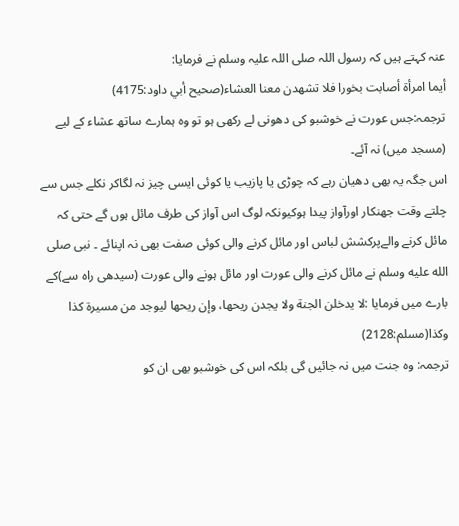عنہ کہتے ہیں کہ رسول اللہ صلی اللہ علیہ وسلم نے فرمایا:
أيما امرأة أصابت بخورا فلا تشهدن معنا العشاء(صحيح أبي داود:4175)
ترجمہ:جس عورت نے خوشبو کی دھونی لے رکھی ہو تو وہ ہمارے ساتھ عشاء کے لیے (مسجد میں) نہ آئے۔
اس جگہ یہ بھی دھیان رہے کہ چوڑی یا پازیب یا کوئی ایسی چیز نہ لگاکر نکلے جس سے چلتے وقت جھنکار اورآواز پیدا ہوکیونکہ لوگ اس آواز کی طرف مائل ہوں گے حتی کہ مائل کرنے والےپرکشش لباس اور مائل کرنے والی کوئی صفت بھی نہ اپنائے ۔ نبی صلى الله عليه وسلم نے مائل کرنے والی عورت اور مائل ہونے والی عورت (سیدھی راہ سے)کے بارے میں فرمایا :لا يدخلن الجنة ولا يجدن ريحها، وإن ريحها ليوجد من مسيرة كذا وكذا(مسلم:2128)
ترجمہ: وہ جنت میں نہ جائیں گی بلکہ اس کی خوشبو بھی ان کو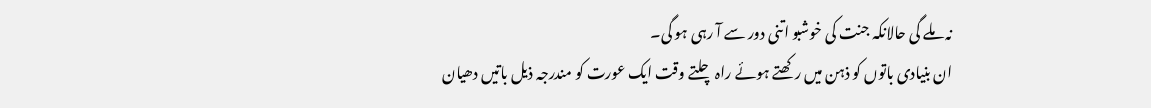نہ ملے گی حالانکہ جنت کی خوشبو اتنی دور سے آ رہی ہو گی۔
ان بنیادی باتوں کو ذہن میں رکھتے ہوئے راہ چلتے وقت ایک عورت کو مندرجہ ذیل باتیں دھیان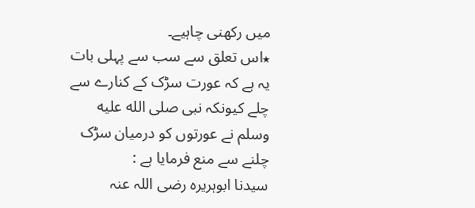میں رکھنی چاہیے۔
٭اس تعلق سے سب سے پہلی بات یہ ہے کہ عورت سڑک کے کنارے سے چلے کیونکہ نبی صلى الله عليه وسلم نے عورتوں کو درمیان سڑک چلنے سے منع فرمایا ہے :
سیدنا ابوہریرہ رضی اللہ عنہ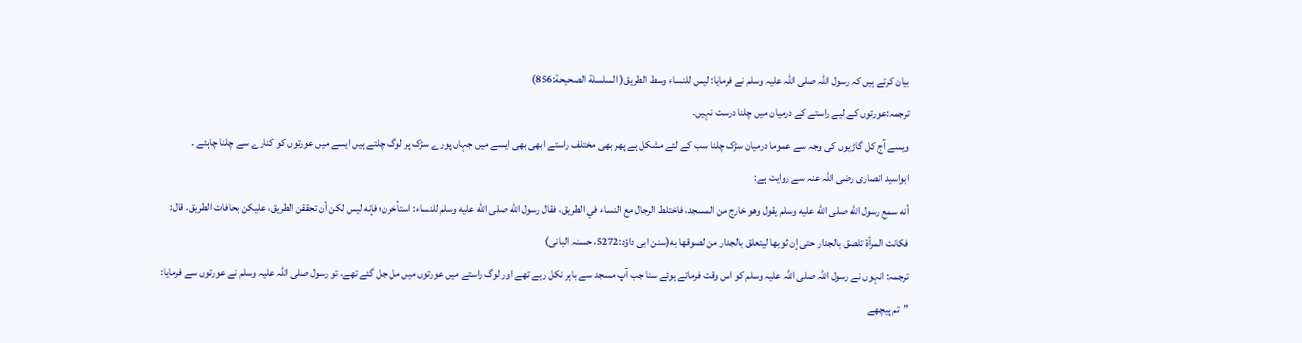بیان کرتے ہیں کہ رسول اللہ صلی اللہ علیہ وسلم نے فرمایا: ليس للنساء وسط الطريق( السلسلة الصحيحة:856)
ترجمہ:عورتوں کے لیے راستے کے درمیان میں چلنا درست نہیں۔
ویسے آج کل گاڑیوں کی وجہ سے عموما درمیان سڑک چلنا سب کے لئے مشکل ہے پھر بھی مختلف راستے ابھی بھی ایسے میں جہاں پورے سڑک پر لوگ چلتے ہیں ایسے میں عورتوں کو کنارے سے چلنا چاہئے ۔
ابواسید انصاری رضی اللہ عنہ سے روایت ہے:
أنه سمع رسول الله صلى الله عليه وسلم يقول وهو خارج من المسجد، فاختلط الرجال مع النساء في الطريق، فقال رسول الله صلى الله عليه وسلم للنساء: استأخرن؛ فإنه ليس لكن أن تحققن الطريق، عليكن بحافات الطريق. قال: فكانت المرأة تلصق بالجدار حتى إن ثوبها ليتعلق بالجدار من لصوقها به(سنن ابی داؤد:5272، حسنہ البانی)
ترجمہ: انہوں نے رسول اللہ صلی اللہ علیہ وسلم کو اس وقت فرماتے ہوئے سنا جب آپ مسجد سے باہر نکل رہے تھے اور لوگ راستے میں عورتوں میں مل جل گئے تھے، تو رسول صلی اللہ علیہ وسلم نے عورتوں سے فرمایا: ”تم پیچھے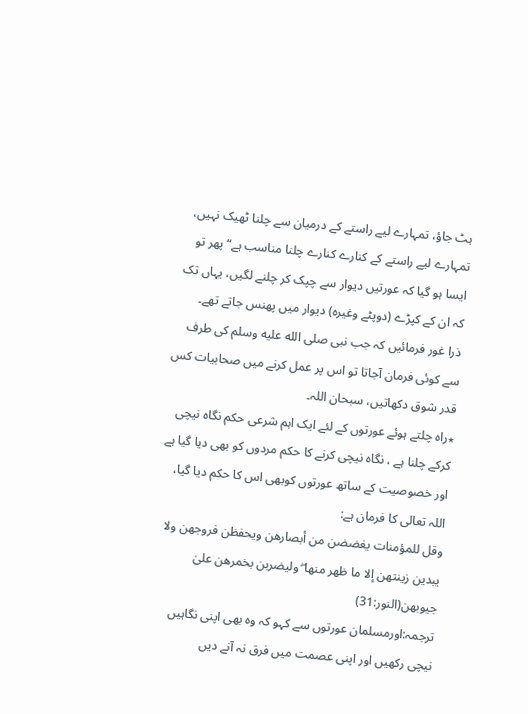ہٹ جاؤ، تمہارے لیے راستے کے درمیان سے چلنا ٹھیک نہیں، تمہارے لیے راستے کے کنارے کنارے چلنا مناسب ہے“ پھر تو ایسا ہو گیا کہ عورتیں دیوار سے چپک کر چلنے لگیں، یہاں تک کہ ان کے کپڑے (دوپٹے وغیرہ) دیوار میں پھنس جاتے تھے۔
ذرا غور فرمائیں کہ جب نبی صلى الله عليه وسلم کی طرف سے کوئی فرمان آجاتا تو اس پر عمل کرنے میں صحابیات کس قدر شوق دکھاتیں، سبحان اللہ۔
٭راہ چلتے ہوئے عورتوں کے لئے ایک اہم شرعی حکم نگاہ نیچی کرکے چلنا ہے ، نگاہ نیچی کرنے کا حکم مردوں کو بھی دیا گیا ہے اور خصوصیت کے ساتھ عورتوں کوبھی اس کا حکم دیا گیا، اللہ تعالی کا فرمان ہے:
وقل للمؤمنات يغضضن من أبصارهن ويحفظن فروجهن ولا يبدين زينتهن إلا ما ظهر منها ۖ وليضربن بخمرهن علىٰ جيوبهن(النور:31)
ترجمہ:اورمسلمان عورتوں سے کہو کہ وہ بھی اپنی نگاہیں نیچی رکھیں اور اپنی عصمت میں فرق نہ آنے دیں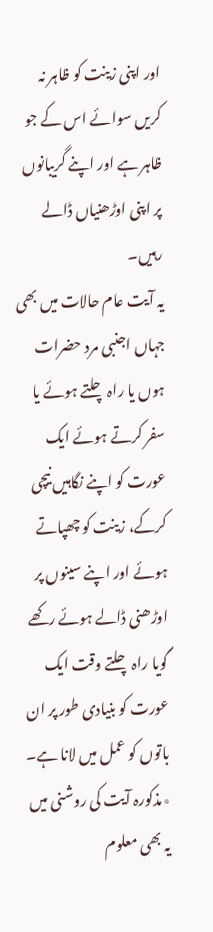اور اپنی زینت کو ظاہر نہ کریں سوائے اس کے جو ظاہر ہے اور اپنے گریبانوں پر اپنی اوڑھنیاں ڈالے رہیں۔
یہ آیت عام حالات میں بھی جہاں اجنبی مرد حضرات ہوں یا راہ چلتے ہوئے یا سفر کرتے ہوئے ایک عورت کو اپنے نگاہیں نیچی کرکے، زینت کو چھپاتے ہوئے اور اپنے سینوں پر اوڑھنی ڈالے ہوئے رکھے گویا راہ چلتے وقت ایک عورت کو بنیادی طور پر ان باتوں کو عمل میں لانا ہے۔
٭مذکورہ آیت کی روشنی میں یہ بھی معلوم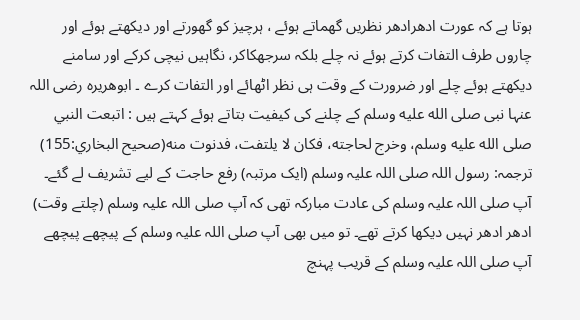ہوتا ہے کہ عورت ادھرادھر نظریں گھماتے ہوئے ، ہرچیز کو گھورتے اور دیکھتے ہوئے اور چاروں طرف التفات کرتے ہوئے نہ چلے بلکہ سرجھکاکر، نگاہیں نیچی کرکے اور سامنے دیکھتے ہوئے چلے اور ضرورت کے وقت ہی نظر اٹھائے اور التفات کرے ۔ ابوھریرہ رضی اللہ عنہا نبی صلى الله عليه وسلم کے چلنے کی کیفیت بتاتے ہوئے کہتے ہیں : اتبعت النبي صلى الله عليه وسلم، وخرج لحاجته، فكان لا يلتفت، فدنوت منه(صحيح البخاري:155)
ترجمہ: رسول اللہ صلی اللہ علیہ وسلم (ایک مرتبہ) رفع حاجت کے لیے تشریف لے گئے۔ آپ صلی اللہ علیہ وسلم کی عادت مبارکہ تھی کہ آپ صلی اللہ علیہ وسلم (چلتے وقت) ادھر ادھر نہیں دیکھا کرتے تھے۔ تو میں بھی آپ صلی اللہ علیہ وسلم کے پیچھے پیچھے آپ صلی اللہ علیہ وسلم کے قریب پہنچ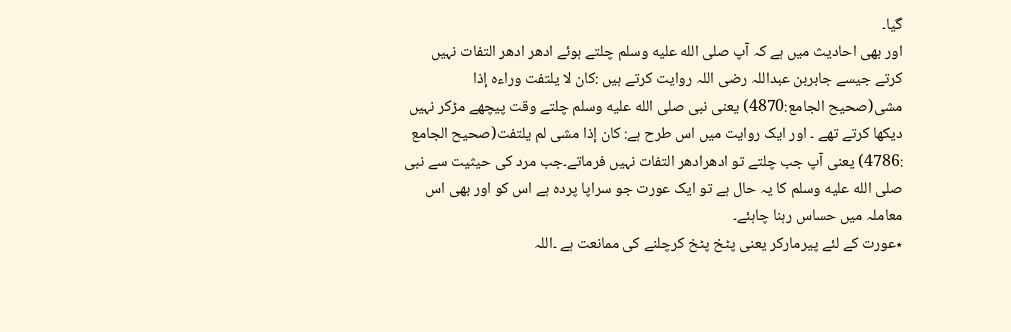گیا۔
اور بھی احادیث میں ہے کہ آپ صلى الله عليه وسلم چلتے ہوئے ادھر ادھر التفات نہیں کرتے جیسے جابربن عبداللہ رضی اللہ روایت کرتے ہیں :كان لا يلتفت وراءه إذا مشى(صحيح الجامع:4870) یعنی نبی صلى الله عليه وسلم چلتے وقت پیچھے مڑکر نہیں دیکھا کرتے تھے ۔ اور ایک روایت میں اس طرح ہے: كان إذا مشى لم يلتفت(صحيح الجامع :4786) یعنی آپ جب چلتے تو ادھرادھر التفات نہیں فرماتے۔جب مرد کی حیثیت سے نبی صلى الله عليه وسلم کا یہ حال ہے تو ایک عورت جو سراپا پردہ ہے اس کو اور بھی اس معاملہ میں حساس رہنا چاہئے۔
٭عورت کے لئے پیرمارکر یعنی پٹخ پٹخ کرچلنے کی ممانعت ہے ۔اللہ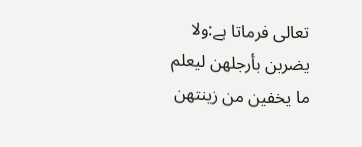تعالی فرماتا ہے:ولا يضربن بأرجلهن ليعلم ما يخفين من زينتهن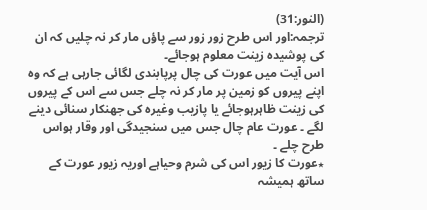(النور:31)
ترجمہ:اور اس طرح زور زور سے پاؤں مار کر نہ چلیں کہ ان کی پوشیدہ زینت معلوم ہوجائے۔
اس آیت میں عورت کی چال پرپابندی لگائی جارہی ہے کہ وہ اپنے پیروں کو زمین پر مار کر نہ چلے جس سے اس کے پیروں کی زینت ظاہرہوجائے یا پازیب وغیرہ کی جھنکار سنائی دینے لگے ۔ عورت عام چال جس میں سنجیدگی اور وقار ہواس طرح چلے ۔
٭عورت کا زیور اس کی شرم وحیاہے اوریہ زیور عورت کے ساتھ ہمیشہ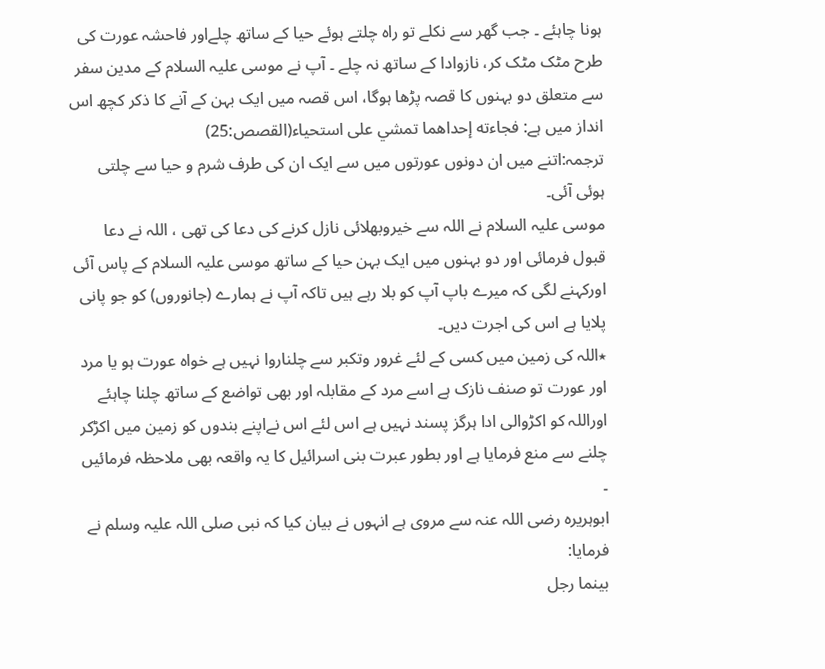ہونا چاہئے ۔ جب گھر سے نکلے تو راہ چلتے ہوئے حیا کے ساتھ چلےاور فاحشہ عورت کی طرح مٹک مٹک کر، نازوادا کے ساتھ نہ چلے ۔ آپ نے موسی علیہ السلام کے مدین سفر سے متعلق دو بہنوں کا قصہ پڑھا ہوگا، اس قصہ میں ایک بہن کے آنے کا ذکر کچھ اس انداز میں ہے: فجاءته إحداهما تمشي على استحياء(القصص:25)
ترجمہ:اتنے میں ان دونوں عورتوں میں سے ایک ان کی طرف شرم و حیا سے چلتی ہوئی آئی۔
موسی علیہ السلام نے اللہ سے خیروبھلائی نازل کرنے کی دعا کی تھی ، اللہ نے دعا قبول فرمائی اور دو بہنوں میں ایک بہن حیا کے ساتھ موسی علیہ السلام کے پاس آئی اورکہنے لگی کہ میرے باپ آپ کو بلا رہے ہیں تاکہ آپ نے ہمارے (جانوروں) کو جو پانی پلایا ہے اس کی اجرت دیں۔
٭اللہ کی زمین میں کسی کے لئے غرور وتکبر سے چلناروا نہیں ہے خواہ عورت ہو یا مرد اور عورت تو صنف نازک ہے اسے مرد کے مقابلہ اور بھی تواضع کے ساتھ چلنا چاہئے اوراللہ کو اکڑوالی ادا ہرگز پسند نہیں ہے اس لئے اس نےاپنے بندوں کو زمین میں اکڑکر چلنے سے منع فرمایا ہے اور بطور عبرت بنی اسرائیل کا یہ واقعہ بھی ملاحظہ فرمائیں ۔
ابوہریرہ رضی اللہ عنہ سے مروی ہے انہوں نے بیان کیا کہ نبی صلی اللہ علیہ وسلم نے فرمایا:
بينما رجل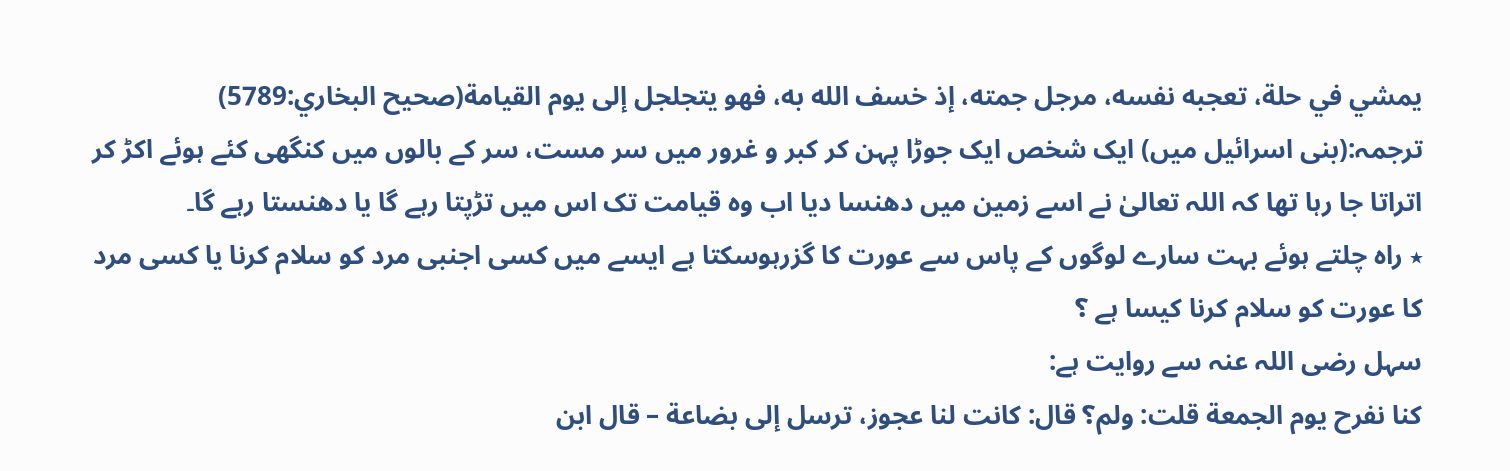يمشي في حلة، تعجبه نفسه، مرجل جمته، إذ خسف الله به، فهو يتجلجل إلى يوم القيامة(صحيح البخاري:5789)
ترجمہ:(بنی اسرائیل میں) ایک شخص ایک جوڑا پہن کر کبر و غرور میں سر مست، سر کے بالوں میں کنگھی کئے ہوئے اکڑ کر اتراتا جا رہا تھا کہ اللہ تعالیٰ نے اسے زمین میں دھنسا دیا اب وہ قیامت تک اس میں تڑپتا رہے گا یا دھنستا رہے گا۔
٭ راہ چلتے ہوئے بہت سارے لوگوں کے پاس سے عورت کا گزرہوسکتا ہے ایسے میں کسی اجنبی مرد کو سلام کرنا یا کسی مرد کا عورت کو سلام کرنا کیسا ہے ؟
سہل رضی اللہ عنہ سے روایت ہے:
كنا نفرح يوم الجمعة قلت: ولم؟ قال: كانت لنا عجوز، ترسل إلى بضاعة – قال ابن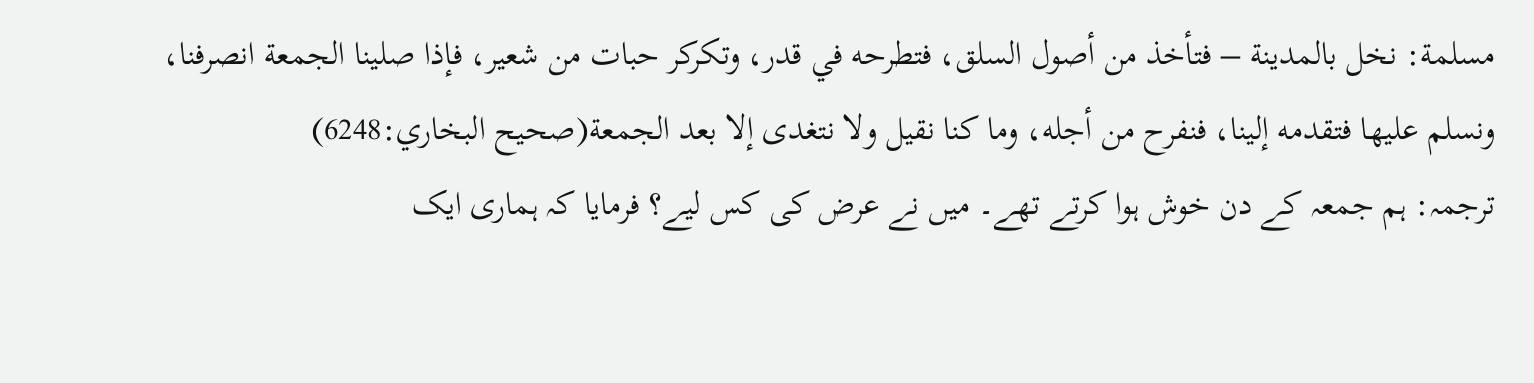مسلمة: نخل بالمدينة – فتأخذ من أصول السلق، فتطرحه في قدر، وتكركر حبات من شعير، فإذا صلينا الجمعة انصرفنا، ونسلم عليها فتقدمه إلينا، فنفرح من أجله، وما كنا نقيل ولا نتغدى إلا بعد الجمعة(صحيح البخاري:6248)
ترجمہ: ہم جمعہ کے دن خوش ہوا کرتے تھے۔ میں نے عرض کی کس لیے؟ فرمایا کہ ہماری ایک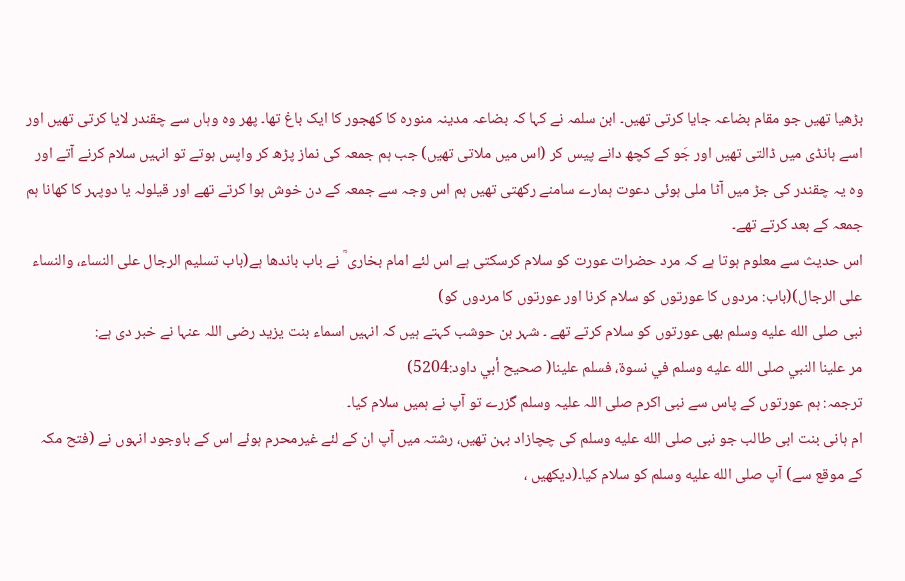بڑھیا تھیں جو مقام بضاعہ جایا کرتی تھیں۔ ابن سلمہ نے کہا کہ بضاعہ مدینہ منورہ کا کھجور کا ایک باغ تھا۔ پھر وہ وہاں سے چقندر لایا کرتی تھیں اور اسے ہانڈی میں ڈالتی تھیں اور جَو کے کچھ دانے پیس کر (اس میں ملاتی تھیں) جب ہم جمعہ کی نماز پڑھ کر واپس ہوتے تو انہیں سلام کرنے آتے اور وہ یہ چقندر کی جڑ میں آٹا ملی ہوئی دعوت ہمارے سامنے رکھتی تھیں ہم اس وجہ سے جمعہ کے دن خوش ہوا کرتے تھے اور قیلولہ یا دوپہر کا کھانا ہم جمعہ کے بعد کرتے تھے۔
اس حدیث سے معلوم ہوتا ہے کہ مرد حضرات عورت کو سلام کرسکتی ہے اس لئے امام بخاری ؒ نے باب باندھا ہے(باب تسليم الرجال على النساء، والنساء على الرجال)(باب: مردوں کا عورتوں کو سلام کرنا اور عورتوں کا مردوں کو)
نبی صلى الله عليه وسلم بھی عورتوں کو سلام کرتے تھے ۔ شہر بن حوشب کہتے ہیں کہ انہیں اسماء بنت یزید رضی اللہ عنہا نے خبر دی ہے:
مر علينا النبي صلى الله عليه وسلم في نسوة، فسلم علينا( صحيح أبي داود:5204)
ترجمہ: ہم عورتوں کے پاس سے نبی اکرم صلی اللہ علیہ وسلم گزرے تو آپ نے ہمیں سلام کیا۔
ام ہانی بنت ابی طالب جو نبی صلى الله عليه وسلم کی چچازاد بہن تھیں، رشتہ میں آپ ان کے لئے غیرمحرم ہوئے اس کے باوجود انہوں نے (فتح مکہ کے موقع سے) آپ صلى الله عليه وسلم کو سلام کیا۔(دیکھیں ،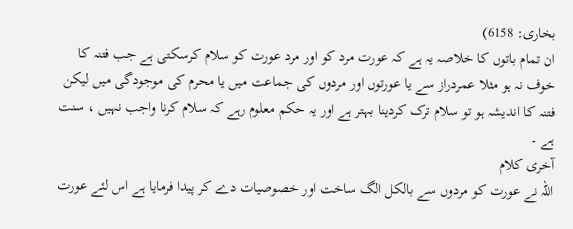بخاری: 6158)
ان تمام باتوں کا خلاصہ یہ ہے کہ عورت مرد کو اور مرد عورت کو سلام کرسکتی ہے جب فتنہ کا خوف نہ ہو مثلا عمردراز سے یا عورتوں اور مردوں کی جماعت میں یا محرم کی موجودگی میں لیکن فتنہ کا اندیشہ ہو تو سلام ترک کردینا بہتر ہے اور یہ حکم معلوم رہے کہ سلام کرنا واجب نہیں ، سنت ہے ۔
آخری کلام
اللہ نے عورت کو مردوں سے بالکل الگ ساخت اور خصوصیات دے کر پیدا فرمایا ہے اس لئے عورت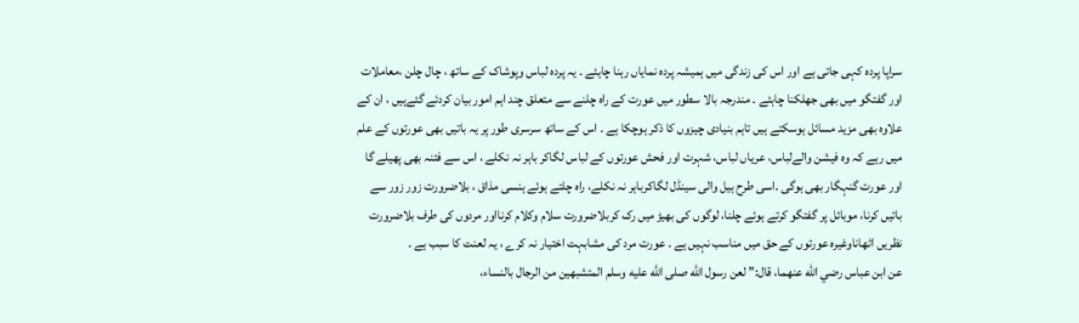سراپا پردہ کہی جاتی ہے اور اس کی زندگی میں ہمیشہ پردہ نمایاں رہنا چاہئے ۔ یہ پردہ لباس وپوشاک کے ساتھ ، چال چلن ،معاملات اور گفتگو میں بھی جھلکنا چاہئے ۔ مندرجہ بالا سطور میں عورت کے راہ چلنے سے متعلق چند اہم امور بیان کردئے گئےہیں ، ان کے علاوہ بھی مزید مسائل ہوسکتے ہیں تاہم بنیادی چیزوں کا ذکر ہوچکا ہے ۔ اس کے ساتھ سرسری طور پر یہ باتیں بھی عورتوں کے علم میں رہے کہ وہ فیشن والےلباس، عریاں لباس، شہرت اور فحش عورتوں کے لباس لگاکر باہر نہ نکلے ، اس سے فتنہ بھی پھیلے گا اور عورت گنہگار بھی ہوگی ۔اسی طرح ہیل والی سینڈل لگاکرباہر نہ نکلے، راہ چلتے ہوئے ہنسی مذاق ، بلاضرورت زور زور سے باتیں کرنا، موبائل پر گفتگو کرتے ہوئے چلنا، لوگوں کی بھیڑ میں رک کربلاضرورت سلام وکلام کرنااور مردوں کی طرف بلاضرورت نظریں اٹھاناوغیرہ عورتوں کے حق میں مناسب نہیں ہے ۔ عورت مرد کی مشابہت اختیار نہ کرے ، یہ لعنت کا سبب ہے ۔
عن ابن عباس رضي الله عنهما، قال:” لعن رسول الله صلى الله عليه وسلم المتشبهين من الرجال بالنساء،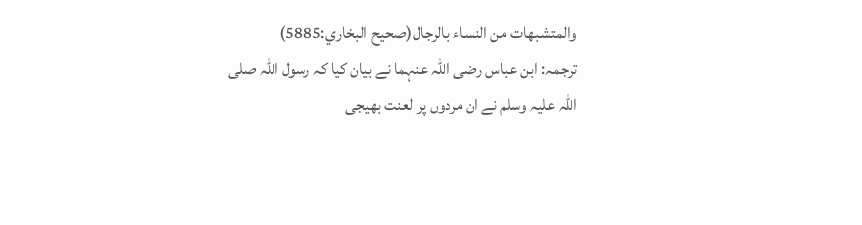والمتشبهات من النساء بالرجال(صحيح البخاري:5885)
ترجمہ: ابن عباس رضی اللہ عنہما نے بیان کیا کہ رسول اللہ صلی اللہ علیہ وسلم نے ان مردوں پر لعنت بھیجی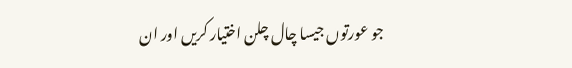جو عورتوں جیسا چال چلن اختیار کریں اور ان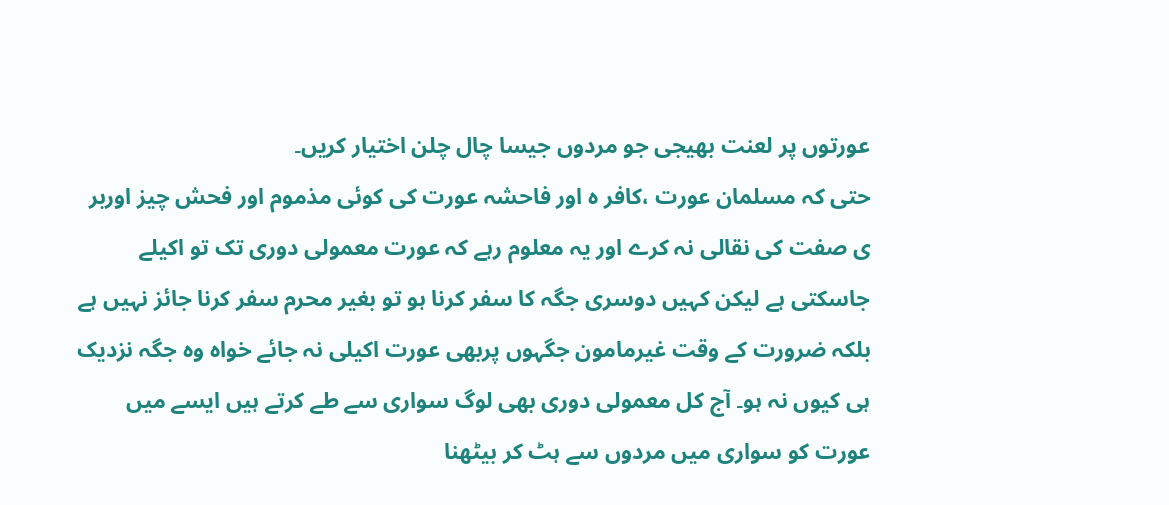عورتوں پر لعنت بھیجی جو مردوں جیسا چال چلن اختیار کریں۔
حتی کہ مسلمان عورت ،کافر ہ اور فاحشہ عورت کی کوئی مذموم اور فحش چیز اوربر ی صفت کی نقالی نہ کرے اور یہ معلوم رہے کہ عورت معمولی دوری تک تو اکیلے جاسکتی ہے لیکن کہیں دوسری جگہ کا سفر کرنا ہو تو بغیر محرم سفر کرنا جائز نہیں ہے بلکہ ضرورت کے وقت غیرمامون جگہوں پربھی عورت اکیلی نہ جائے خواہ وہ جگہ نزدیک ہی کیوں نہ ہو۔ آج کل معمولی دوری بھی لوگ سواری سے طے کرتے ہیں ایسے میں عورت کو سواری میں مردوں سے ہٹ کر بیٹھنا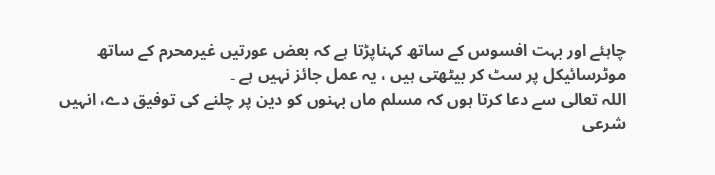چاہئے اور بہت افسوس کے ساتھ کہناپڑتا ہے کہ بعض عورتیں غیرمحرم کے ساتھ موٹرسائیکل پر سٹ کر بیٹھتی ہیں ، یہ عمل جائز نہیں ہے ۔
اللہ تعالی سے دعا کرتا ہوں کہ مسلم ماں بہنوں کو دین پر چلنے کی توفیق دے، انہیں شرعی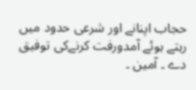حجاب اپنانے اور شرعی حدود میں رہتے ہوئے آمدورفت کرنےکی توفیق دے ۔ آمین ۔